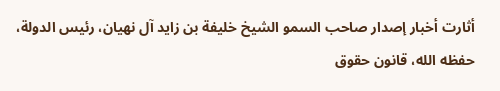أثارت أخبار إصدار صاحب السمو الشيخ خليفة بن زايد آل نهيان، رئيس الدولة، حفظه الله، قانون حقوق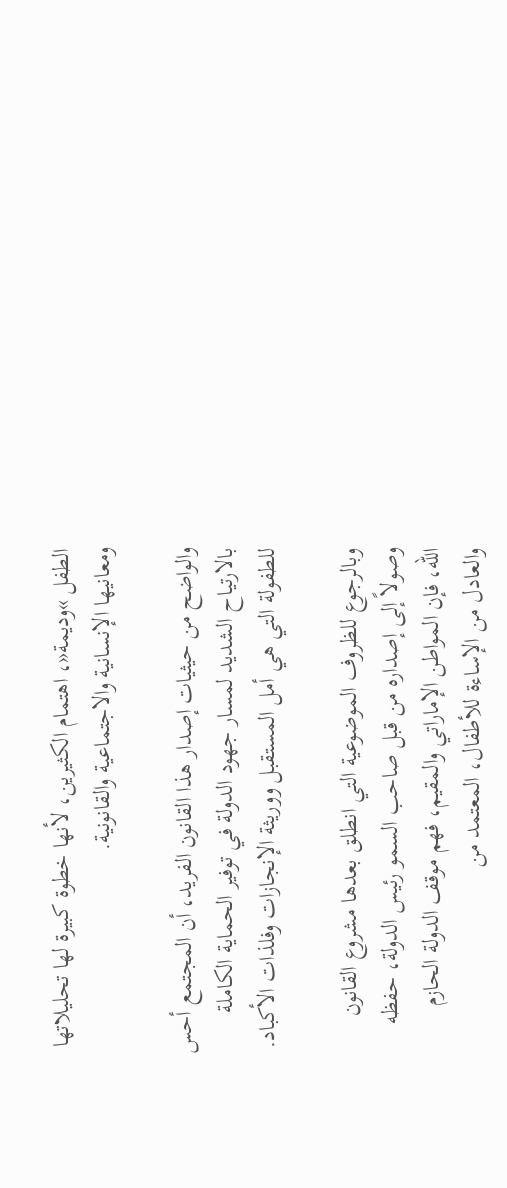الطفل »وديمة«، اهتمام الكثيرين، لأنها خطوة كبيرة لها تحليلاتها ومعانيها الإنسانية والاجتماعية والقانونية.

والواضح من حيثيات إصدار هذا القانون الفريد، أن المجتمع أحس بالارتياح الشديد لمسار جهود الدولة في توفير الحماية الكاملة للطفولة التي هي أمل المستقبل ووريثة الإنجازات وفلذات الأكباد.

وبالرجوع للظروف الموضوعية التي انطلق بعدها مشروع القانون وصولاً إلى إصداره من قبل صاحب السمو رئيس الدولة، حفظه الله، فإن المواطن الإماراتي والمقيم، فهم موقف الدولة الحازم والعادل من الإساءة للأطفال، المعتمد من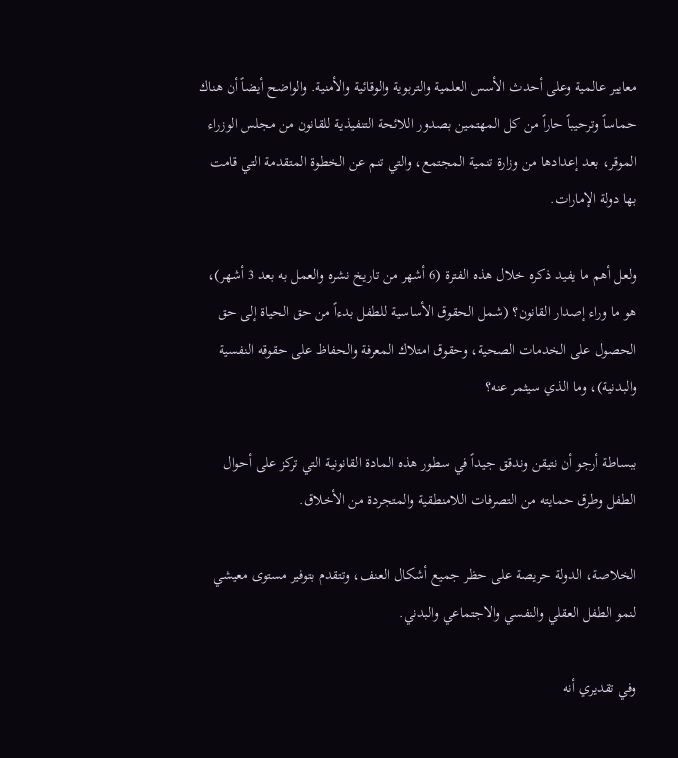معايير عالمية وعلى أحدث الأسس العلمية والتربوية والوقائية والأمنية. والواضح أيضاً أن هناك حماساً وترحيباً حاراً من كل المهتمين بصدور اللائحة التنفيذية للقانون من مجلس الوزراء الموقر، بعد إعدادها من وزارة تنمية المجتمع، والتي تنم عن الخطوة المتقدمة التي قامت بها دولة الإمارات.

ولعل أهم ما يفيد ذكره خلال هذه الفترة (6 أشهر من تاريخ نشره والعمل به بعد 3 أشهر)، هو ما وراء إصدار القانون؟ (شمل الحقوق الأساسية للطفل بدءاً من حق الحياة إلى حق الحصول على الخدمات الصحية، وحقوق امتلاك المعرفة والحفاظ على حقوقه النفسية والبدنية)، وما الذي سيثمر عنه؟

ببساطة أرجو أن نتيقن وندقق جيداً في سطور هذه المادة القانونية التي تركز على أحوال الطفل وطرق حمايته من التصرفات اللامنطقية والمتجردة من الأخلاق.

الخلاصة، الدولة حريصة على حظر جميع أشكال العنف، وتتقدم بتوفير مستوى معيشي لنمو الطفل العقلي والنفسي والاجتماعي والبدني.

وفي تقديري أنه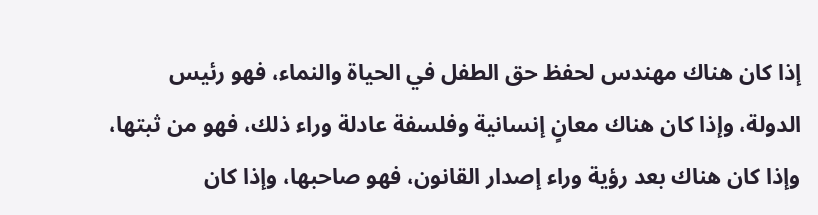إذا كان هناك مهندس لحفظ حق الطفل في الحياة والنماء، فهو رئيس الدولة، وإذا كان هناك معانٍ إنسانية وفلسفة عادلة وراء ذلك، فهو من ثبتها، وإذا كان هناك بعد رؤية وراء إصدار القانون، فهو صاحبها، وإذا كان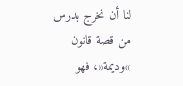لنا أن نخرج بدرس من قصة قانون »وديمة«، فهو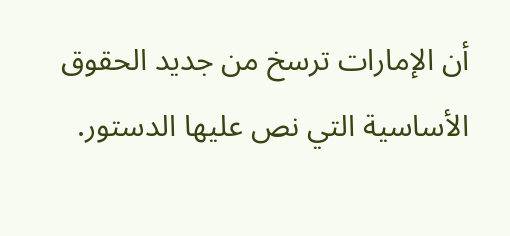أن الإمارات ترسخ من جديد الحقوق الأساسية التي نص عليها الدستور.